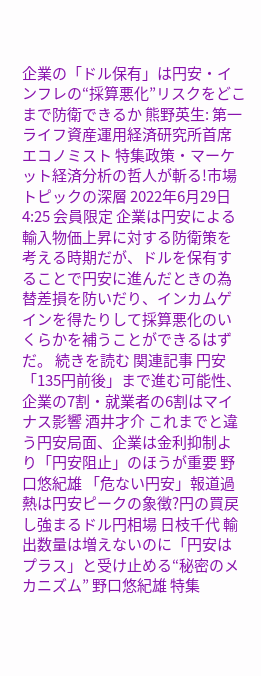企業の「ドル保有」は円安・インフレの“採算悪化”リスクをどこまで防衛できるか 熊野英生: 第一ライフ資産運用経済研究所首席エコノミスト 特集政策・マーケット経済分析の哲人が斬る!市場トピックの深層 2022年6月29日 4:25 会員限定 企業は円安による輸入物価上昇に対する防衛策を考える時期だが、ドルを保有することで円安に進んだときの為替差損を防いだり、インカムゲインを得たりして採算悪化のいくらかを補うことができるはずだ。 続きを読む 関連記事 円安「135円前後」まで進む可能性、企業の7割・就業者の6割はマイナス影響 酒井才介 これまでと違う円安局面、企業は金利抑制より「円安阻止」のほうが重要 野口悠紀雄 「危ない円安」報道過熱は円安ピークの象徴?円の買戻し強まるドル円相場 日枝千代 輸出数量は増えないのに「円安はプラス」と受け止める“秘密のメカニズム” 野口悠紀雄 特集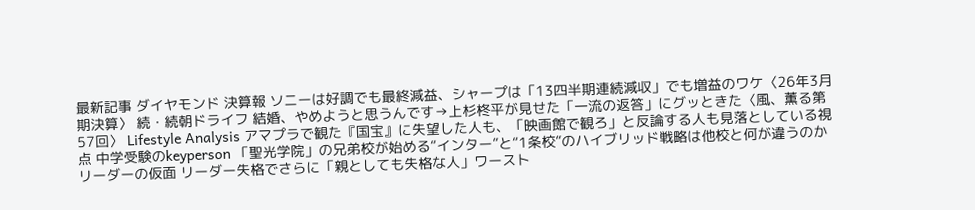最新記事 ダイヤモンド 決算報 ソニーは好調でも最終減益、シャープは「13四半期連続減収」でも増益のワケ〈26年3月期決算〉 続・続朝ドライフ 結婚、やめようと思うんです→上杉柊平が見せた「一流の返答」にグッときた〈風、薫る第57回〉 Lifestyle Analysis アマプラで観た『国宝』に失望した人も、「映画館で観ろ」と反論する人も見落としている視点 中学受験のkeyperson 「聖光学院」の兄弟校が始める“インター”と“1条校”のハイブリッド戦略は他校と何が違うのか リーダーの仮面 リーダー失格でさらに「親としても失格な人」ワースト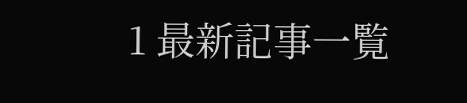1 最新記事一覧